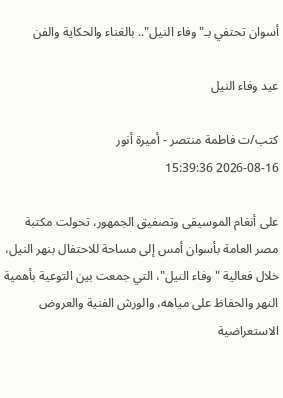أسوان تحتفي بـ"وفاء النيل".. بالغناء والحكاية والفن

عيد وفاء النيل

كتب/ت فاطمة منتصر - أميرة أنور
2026-08-16 15:39:36

على أنغام الموسيقى وتصفيق الجمهور، تحولت مكتبة مصر العامة بأسوان أمس إلى مساحة للاحتفال بنهر النيل، خلال فعالية "وفاء النيل"، التي جمعت بين التوعية بأهمية النهر والحفاظ على مياهه، والورش الفنية والعروض الاستعراضية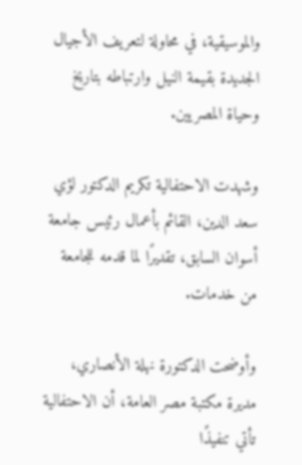والموسيقية، في محاولة لتعريف الأجيال الجديدة بقيمة النيل وارتباطه بتاريخ وحياة المصريين.

وشهدت الاحتفالية تكريم الدكتور لؤي سعد الدين، القائم بأعمال رئيس جامعة أسوان السابق، تقديرًا لما قدمه للجامعة من خدمات.

وأوضحت الدكتورة نهلة الأنصاري، مديرة مكتبة مصر العامة، أن الاحتفالية تأتي تنفيذًا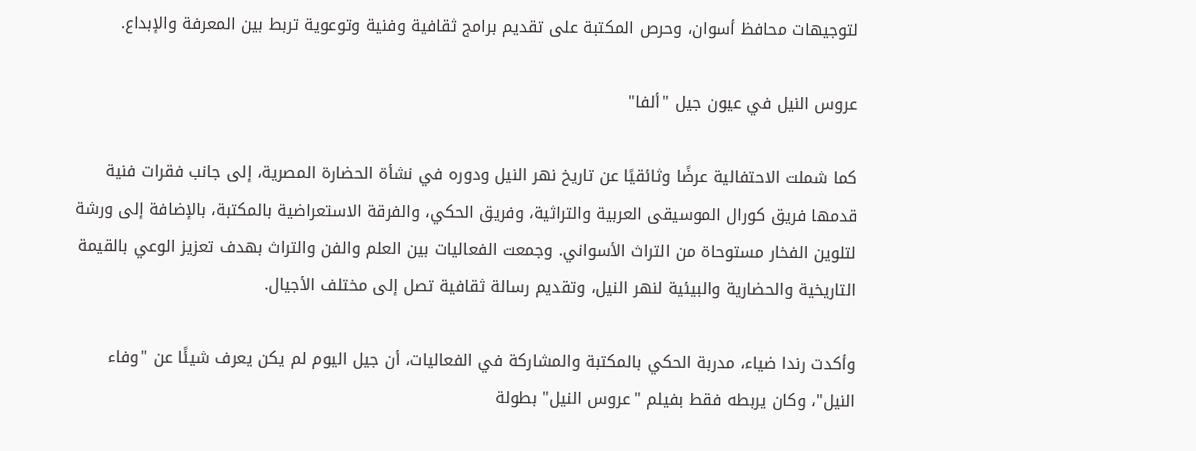لتوجيهات محافظ أسوان، وحرص المكتبة على تقديم برامج ثقافية وفنية وتوعوية تربط بين المعرفة والإبداع.

عروس النيل في عيون جيل "ألفا"

كما شملت الاحتفالية عرضًا وثائقيًا عن تاريخ نهر النيل ودوره في نشأة الحضارة المصرية، إلى جانب فقرات فنية قدمها فريق كورال الموسيقى العربية والتراثية، وفريق الحكي، والفرقة الاستعراضية بالمكتبة، بالإضافة إلى ورشة لتلوين الفخار مستوحاة من التراث الأسواني. وجمعت الفعاليات بين العلم والفن والتراث بهدف تعزيز الوعي بالقيمة التاريخية والحضارية والبيئية لنهر النيل، وتقديم رسالة ثقافية تصل إلى مختلف الأجيال.

وأكدت رندا ضياء، مدربة الحكي بالمكتبة والمشاركة في الفعاليات، أن جيل اليوم لم يكن يعرف شيئًا عن "وفاء النيل"، وكان يربطه فقط بفيلم "عروس النيل" بطولة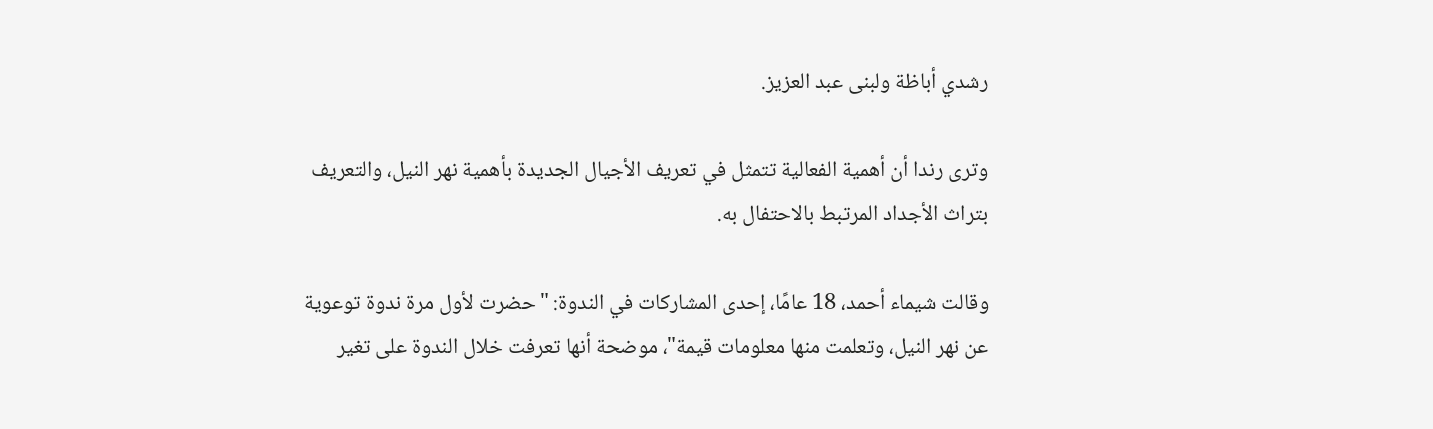رشدي أباظة ولبنى عبد العزيز.

وترى رندا أن أهمية الفعالية تتمثل في تعريف الأجيال الجديدة بأهمية نهر النيل، والتعريف بتراث الأجداد المرتبط بالاحتفال به.

وقالت شيماء أحمد، 18 عامًا، إحدى المشاركات في الندوة: "حضرت لأول مرة ندوة توعوية عن نهر النيل، وتعلمت منها معلومات قيمة"، موضحة أنها تعرفت خلال الندوة على تغير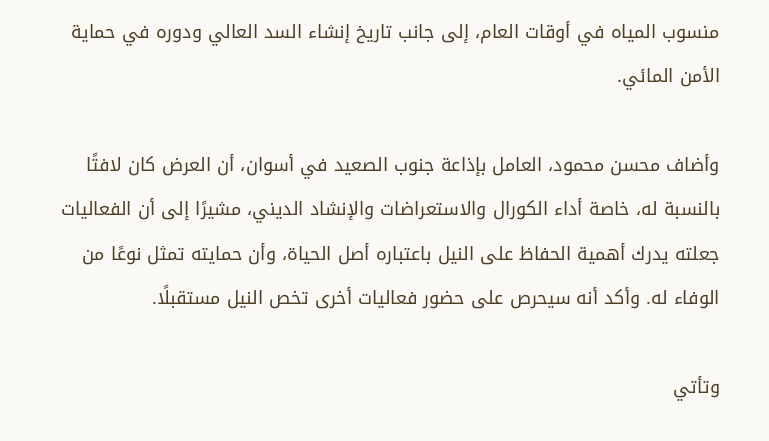منسوب المياه في أوقات العام، إلى جانب تاريخ إنشاء السد العالي ودوره في حماية الأمن المائي.

وأضاف محسن محمود، العامل بإذاعة جنوب الصعيد في أسوان، أن العرض كان لافتًا بالنسبة له، خاصة أداء الكورال والاستعراضات والإنشاد الديني، مشيرًا إلى أن الفعاليات جعلته يدرك أهمية الحفاظ على النيل باعتباره أصل الحياة، وأن حمايته تمثل نوعًا من الوفاء له. وأكد أنه سيحرص على حضور فعاليات أخرى تخص النيل مستقبلًا.

وتأتي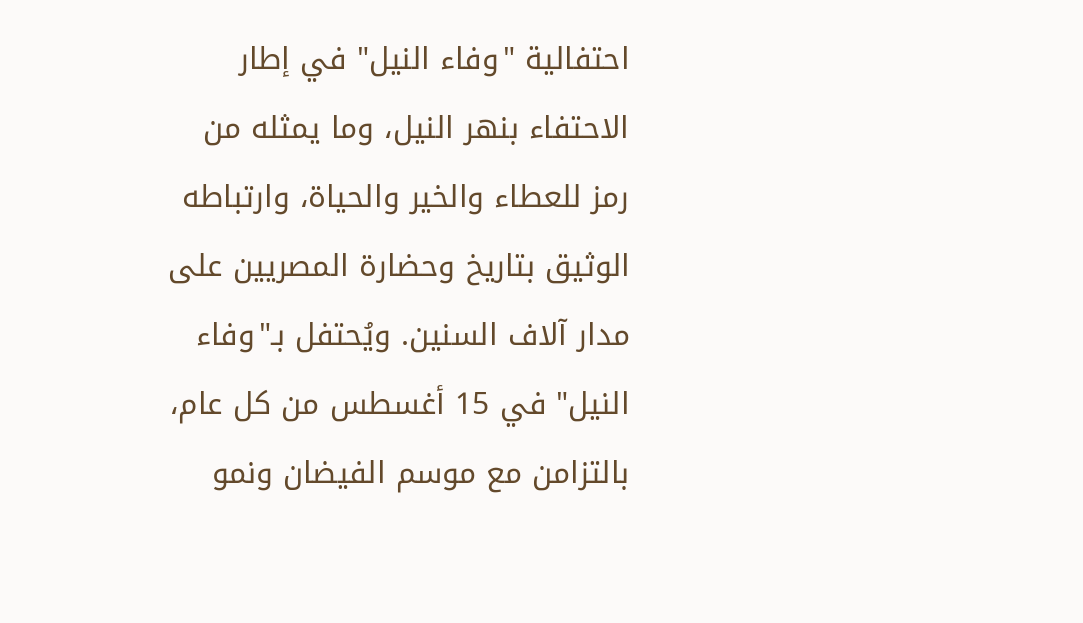احتفالية "وفاء النيل" في إطار الاحتفاء بنهر النيل، وما يمثله من رمز للعطاء والخير والحياة، وارتباطه الوثيق بتاريخ وحضارة المصريين على مدار آلاف السنين. ويُحتفل بـ"وفاء النيل" في 15 أغسطس من كل عام، بالتزامن مع موسم الفيضان ونمو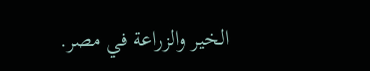الخير والزراعة في مصر.